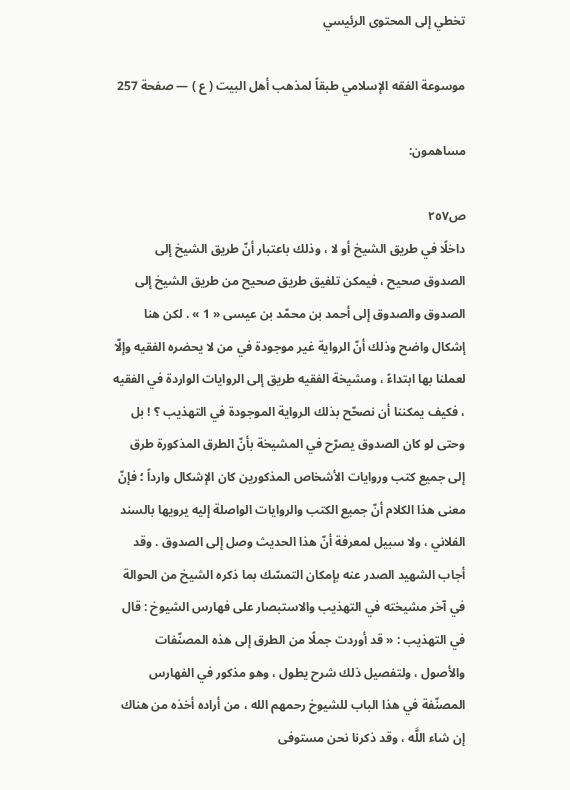تخطي إلى المحتوى الرئيسي

موسوعة الفقه الإسلامي طبقاً لمذهب أهل البيت ( ع ) — صفحة 257

مساهمون:

ص٢٥٧
داخلًا في طريق الشيخ أو لا ، وذلك باعتبار أنّ طريق الشيخ إلى الصدوق صحيح ، فيمكن تلفيق طريق صحيح من طريق الشيخ إلى الصدوق والصدوق إلى أحمد بن محمّد بن عيسى « 1 » . لكن هنا إشكال واضح وذلك أنّ الرواية غير موجودة في من لا يحضره الفقيه وإلّا لعملنا بها ابتداءً ، ومشيخة الفقيه طريق إلى الروايات الواردة في الفقيه ، فكيف يمكننا أن نصحّح بذلك الرواية الموجودة في التهذيب ؟ ! بل وحتى لو كان الصدوق يصرّح في المشيخة بأنّ الطرق المذكورة طرق إلى جميع كتب وروايات الأشخاص المذكورين كان الإشكال وارداً ؛ فإنّ معنى هذا الكلام أنّ جميع الكتب والروايات الواصلة إليه يرويها بالسند الفلاني ، ولا سبيل لمعرفة أنّ هذا الحديث وصل إلى الصدوق . وقد أجاب الشهيد الصدر عنه بإمكان التمسّك بما ذكره الشيخ من الحوالة في آخر مشيخته في التهذيب والاستبصار على فهارس الشيوخ : قال في التهذيب : « قد أوردت جملًا من الطرق إلى هذه المصنّفات والأصول ، ولتفصيل ذلك شرح يطول ، وهو مذكور في الفهارس المصنّفة في هذا الباب للشيوخ رحمهم الله ، من أراده أخذه من هناك إن شاء اللَّه ، وقد ذكرنا نحن مستوفى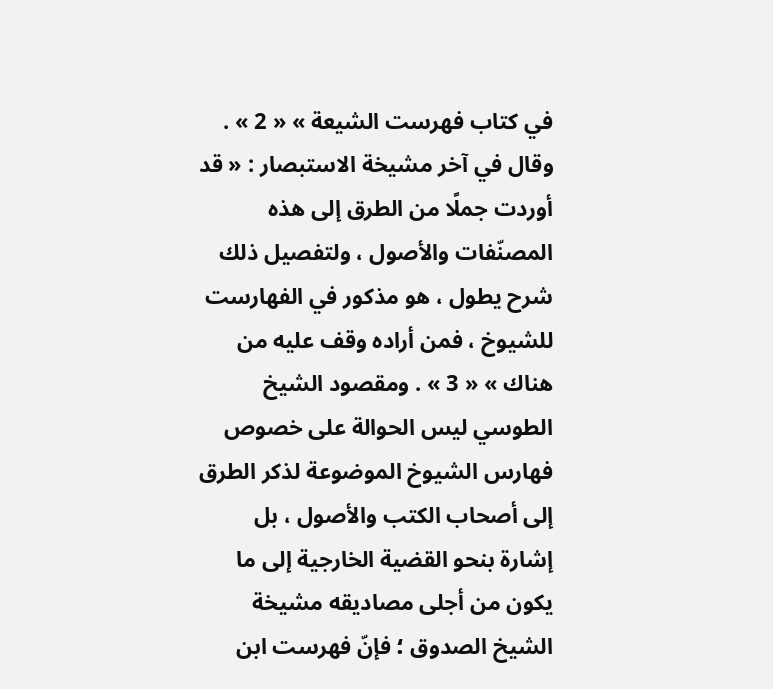في كتاب فهرست الشيعة » « 2 » . وقال في آخر مشيخة الاستبصار : « قد أوردت جملًا من الطرق إلى هذه المصنّفات والأصول ، ولتفصيل ذلك شرح يطول ، هو مذكور في الفهارست للشيوخ ، فمن أراده وقف عليه من هناك » « 3 » . ومقصود الشيخ الطوسي ليس الحوالة على خصوص فهارس الشيوخ الموضوعة لذكر الطرق إلى أصحاب الكتب والأصول ، بل إشارة بنحو القضية الخارجية إلى ما يكون من أجلى مصاديقه مشيخة الشيخ الصدوق ؛ فإنّ فهرست ابن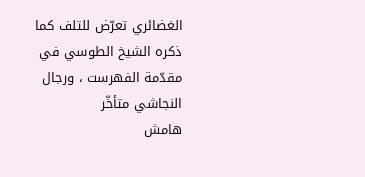الغضائري تعرّض للتلف كما ذكره الشيخ الطوسي في مقدّمة الفهرست ، ورجال النجاشي متأخّر
هامش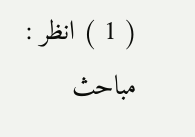( 1 ) انظر : مباحث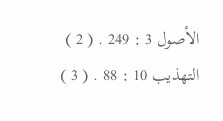الأصول 3 : 249 . ( 2 ) التهذيب 10 : 88 . ( 3 )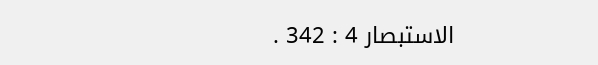الاستبصار 4 : 342 .